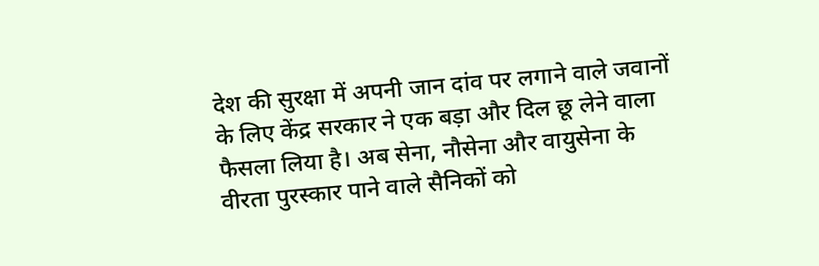देश की सुरक्षा में अपनी जान दांव पर लगाने वाले जवानों के लिए केंद्र सरकार ने एक बड़ा और दिल छू लेने वाला फैसला लिया है। अब सेना, नौसेना और वायुसेना के वीरता पुरस्कार पाने वाले सैनिकों को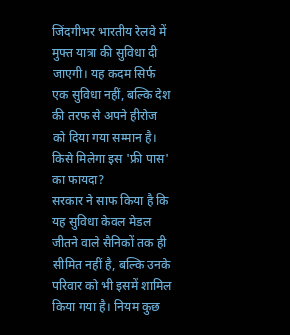जिंदगीभर भारतीय रेलवे में मुफ्त यात्रा की सुविधा दी जाएगी। यह कदम सिर्फ एक सुविधा नहीं, बल्कि देश की तरफ से अपने हीरोज को दिया गया सम्मान है।
किसे मिलेगा इस 'फ्री पास' का फायदा?
सरकार ने साफ किया है कि यह सुविधा केवल मेडल जीतने वाले सैनिकों तक ही सीमित नहीं है, बल्कि उनके परिवार को भी इसमें शामिल किया गया है। नियम कुछ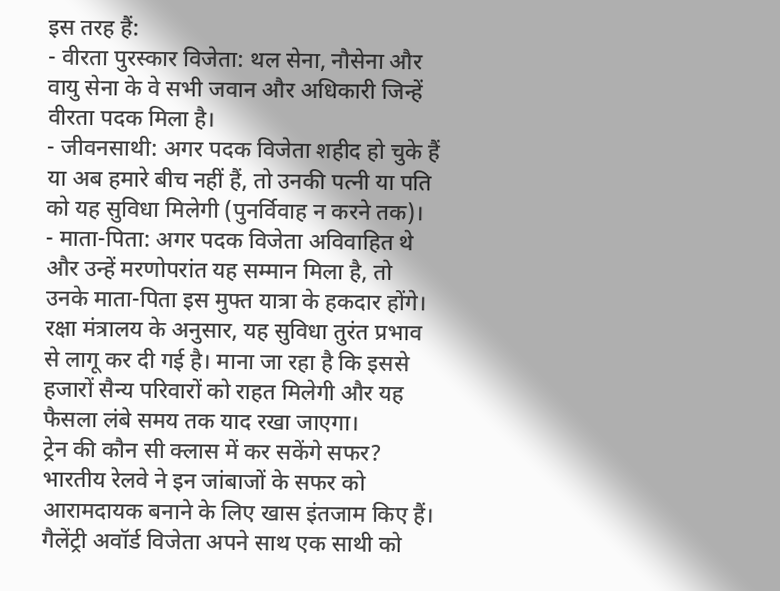इस तरह हैं:
- वीरता पुरस्कार विजेता: थल सेना, नौसेना और वायु सेना के वे सभी जवान और अधिकारी जिन्हें वीरता पदक मिला है।
- जीवनसाथी: अगर पदक विजेता शहीद हो चुके हैं या अब हमारे बीच नहीं हैं, तो उनकी पत्नी या पति को यह सुविधा मिलेगी (पुनर्विवाह न करने तक)।
- माता-पिता: अगर पदक विजेता अविवाहित थे और उन्हें मरणोपरांत यह सम्मान मिला है, तो उनके माता-पिता इस मुफ्त यात्रा के हकदार होंगे।
रक्षा मंत्रालय के अनुसार, यह सुविधा तुरंत प्रभाव से लागू कर दी गई है। माना जा रहा है कि इससे हजारों सैन्य परिवारों को राहत मिलेगी और यह फैसला लंबे समय तक याद रखा जाएगा।
ट्रेन की कौन सी क्लास में कर सकेंगे सफर?
भारतीय रेलवे ने इन जांबाजों के सफर को आरामदायक बनाने के लिए खास इंतजाम किए हैं। गैलेंट्री अवॉर्ड विजेता अपने साथ एक साथी को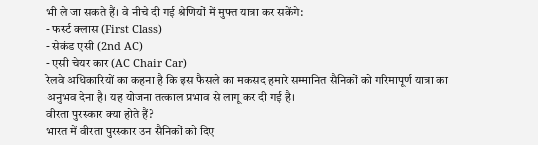भी ले जा सकते हैं। वे नीचे दी गई श्रेणियों में मुफ्त यात्रा कर सकेंगे:
- फर्स्ट क्लास (First Class)
- सेकंड एसी (2nd AC)
- एसी चेयर कार (AC Chair Car)
रेलवे अधिकारियों का कहना है कि इस फैसले का मकसद हमारे सम्मानित सैनिकों को गरिमापूर्ण यात्रा का अनुभव देना है। यह योजना तत्काल प्रभाव से लागू कर दी गई है।
वीरता पुरस्कार क्या होते हैं?
भारत में वीरता पुरस्कार उन सैनिकों को दिए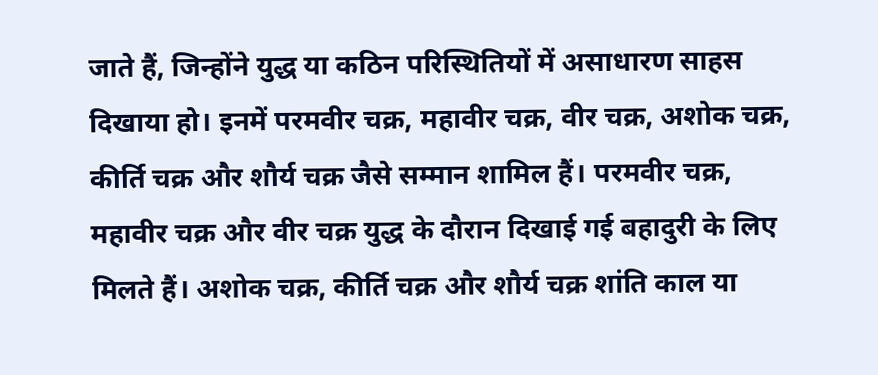जाते हैं, जिन्होंने युद्ध या कठिन परिस्थितियों में असाधारण साहस दिखाया हो। इनमें परमवीर चक्र, महावीर चक्र, वीर चक्र, अशोक चक्र, कीर्ति चक्र और शौर्य चक्र जैसे सम्मान शामिल हैं। परमवीर चक्र, महावीर चक्र और वीर चक्र युद्ध के दौरान दिखाई गई बहादुरी के लिए मिलते हैं। अशोक चक्र, कीर्ति चक्र और शौर्य चक्र शांति काल या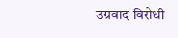उग्रवाद विरोधी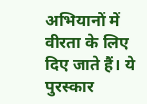अभियानों में वीरता के लिए दिए जाते हैं। ये पुरस्कार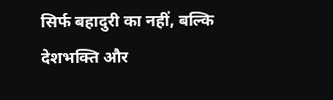सिर्फ बहादुरी का नहीं, बल्कि देशभक्ति और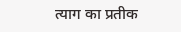त्याग का प्रतीक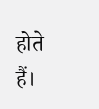होते हैं।